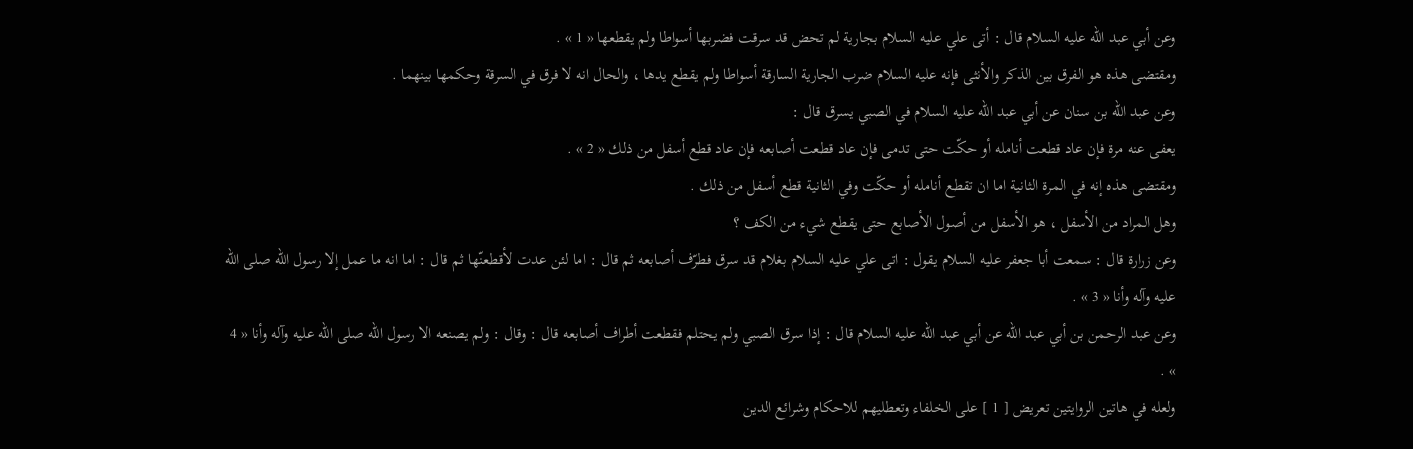وعن أبي عبد الله عليه السلام قال : أتى علي عليه السلام بجارية لم تحض قد سرقت فضربها أسواطا ولم يقطعها « 1 » .
ومقتضى هذه هو الفرق بين الذكر والأنثى فإنه عليه السلام ضرب الجارية السارقة أسواطا ولم يقطع يدها ، والحال انه لا فرق في السرقة وحكمها بينهما .
وعن عبد الله بن سنان عن أبي عبد الله عليه السلام في الصبي يسرق قال :
يعفى عنه مرة فإن عاد قطعت أنامله أو حكّت حتى تدمى فإن عاد قطعت أصابعه فإن عاد قطع أسفل من ذلك « 2 » .
ومقتضى هذه إنه في المرة الثانية اما ان تقطع أنامله أو حكّت وفي الثانية قطع أسفل من ذلك .
وهل المراد من الأسفل ، هو الأسفل من أصول الأصابع حتى يقطع شيء من الكف ؟
وعن زرارة قال : سمعت أبا جعفر عليه السلام يقول : اتى علي عليه السلام بغلام قد سرق فطرّف أصابعه ثم قال : اما لئن عدت لأقطعنّها ثم قال : اما انه ما عمل إلا رسول الله صلى الله عليه وآله وأنا « 3 » .
وعن عبد الرحمن بن أبي عبد الله عن أبي عبد الله عليه السلام قال : إذا سرق الصبي ولم يحتلم فقطعت أطراف أصابعه قال : وقال : ولم يصنعه الا رسول الله صلى الله عليه وآله وأنا « 4 » .
ولعله في هاتين الروايتين تعريض [ 1 ] على الخلفاء وتعطليهم للاحكام وشرائع الدين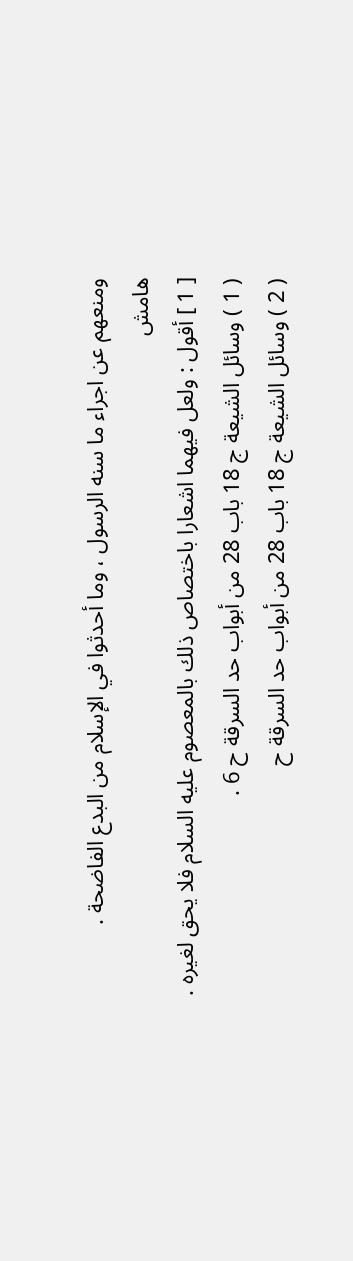ومنعهم عن اجراء ما سنه الرسول ، وما أحدثوا في الإسلام من البدع الفاضحة .
هامش
[ 1 ] أقول : ولعل فيهما اشعارا باختصاص ذلك بالمعصوم عليه السلام فلا يحق لغيره .
( 1 ) وسائل الشيعة ج 18 باب 28 من أبواب حد السرقة ح 6 .
( 2 ) وسائل الشيعة ج 18 باب 28 من أبواب حد السرقة ح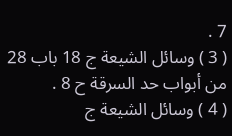7 .
( 3 ) وسائل الشيعة ج 18 باب 28 من أبواب حد السرقة ح 8 .
( 4 ) وسائل الشيعة ج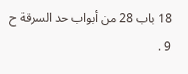18 باب 28 من أبواب حد السرقة ح 9 .